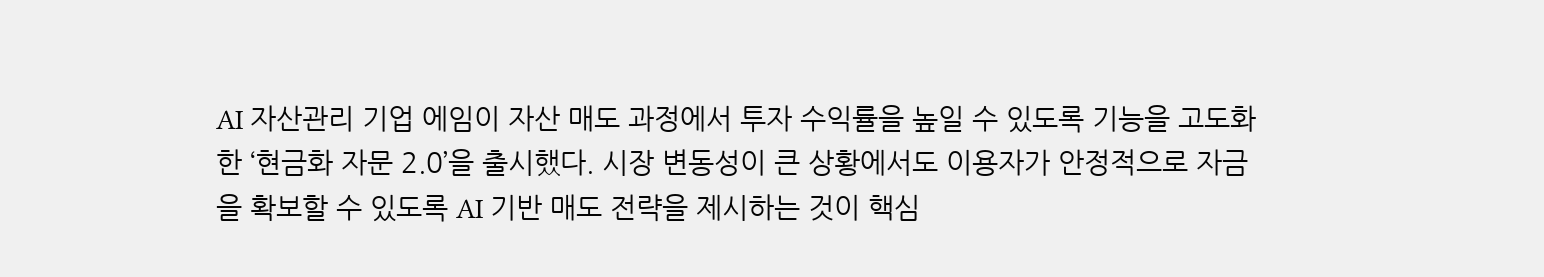AI 자산관리 기업 에임이 자산 매도 과정에서 투자 수익률을 높일 수 있도록 기능을 고도화한 ‘현금화 자문 2.0’을 출시했다. 시장 변동성이 큰 상황에서도 이용자가 안정적으로 자금을 확보할 수 있도록 AI 기반 매도 전략을 제시하는 것이 핵심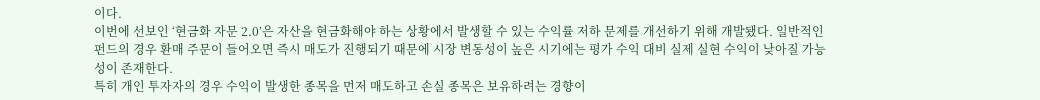이다.
이번에 선보인 ‘현금화 자문 2.0’은 자산을 현금화해야 하는 상황에서 발생할 수 있는 수익률 저하 문제를 개선하기 위해 개발됐다. 일반적인 펀드의 경우 환매 주문이 들어오면 즉시 매도가 진행되기 때문에 시장 변동성이 높은 시기에는 평가 수익 대비 실제 실현 수익이 낮아질 가능성이 존재한다.
특히 개인 투자자의 경우 수익이 발생한 종목을 먼저 매도하고 손실 종목은 보유하려는 경향이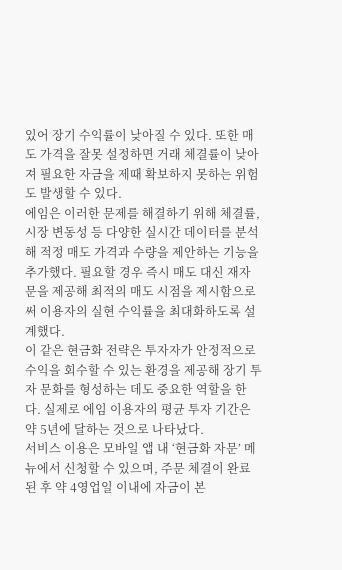있어 장기 수익률이 낮아질 수 있다. 또한 매도 가격을 잘못 설정하면 거래 체결률이 낮아져 필요한 자금을 제때 확보하지 못하는 위험도 발생할 수 있다.
에임은 이러한 문제를 해결하기 위해 체결률, 시장 변동성 등 다양한 실시간 데이터를 분석해 적정 매도 가격과 수량을 제안하는 기능을 추가했다. 필요할 경우 즉시 매도 대신 재자문을 제공해 최적의 매도 시점을 제시함으로써 이용자의 실현 수익률을 최대화하도록 설계했다.
이 같은 현금화 전략은 투자자가 안정적으로 수익을 회수할 수 있는 환경을 제공해 장기 투자 문화를 형성하는 데도 중요한 역할을 한다. 실제로 에임 이용자의 평균 투자 기간은 약 5년에 달하는 것으로 나타났다.
서비스 이용은 모바일 앱 내 ‘현금화 자문’ 메뉴에서 신청할 수 있으며, 주문 체결이 완료된 후 약 4영업일 이내에 자금이 본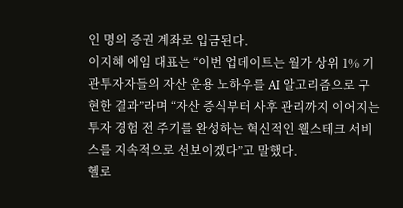인 명의 증권 계좌로 입금된다.
이지혜 에임 대표는 “이번 업데이트는 월가 상위 1% 기관투자자들의 자산 운용 노하우를 AI 알고리즘으로 구현한 결과”라며 “자산 증식부터 사후 관리까지 이어지는 투자 경험 전 주기를 완성하는 혁신적인 웰스테크 서비스를 지속적으로 선보이겠다”고 말했다.
헬로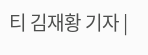티 김재황 기자 |